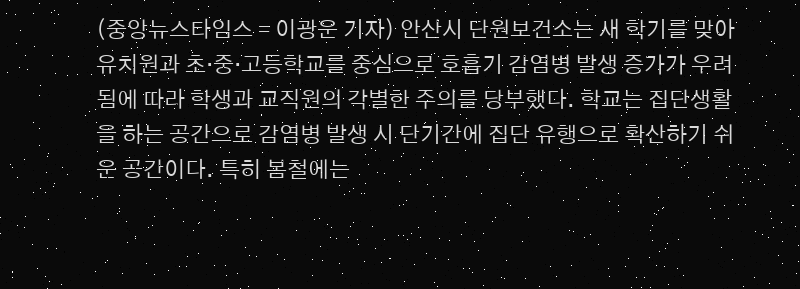(중앙뉴스타임스 = 이광운 기자) 안산시 단원보건소는 새 학기를 맞아 유치원과 초·중·고등학교를 중심으로 호흡기 감염병 발생 증가가 우려됨에 따라 학생과 교직원의 각별한 주의를 당부했다. 학교는 집단생활을 하는 공간으로 감염병 발생 시 단기간에 집단 유행으로 확산하기 쉬운 공간이다. 특히 봄철에는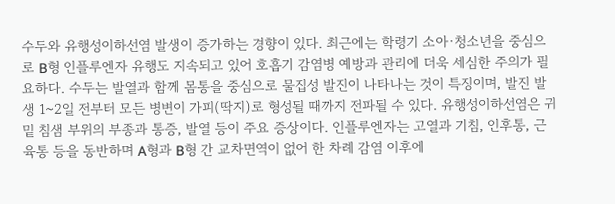수두와 유행성이하선염 발생이 증가하는 경향이 있다. 최근에는 학령기 소아·청소년을 중심으로 B형 인플루엔자 유행도 지속되고 있어 호흡기 감염병 예방과 관리에 더욱 세심한 주의가 필요하다. 수두는 발열과 함께 몸통을 중심으로 물집성 발진이 나타나는 것이 특징이며, 발진 발생 1~2일 전부터 모든 병변이 가피(딱지)로 형성될 때까지 전파될 수 있다. 유행성이하선염은 귀밑 침샘 부위의 부종과 통증, 발열 등이 주요 증상이다. 인플루엔자는 고열과 기침, 인후통, 근육통 등을 동반하며 A형과 B형 간 교차면역이 없어 한 차례 감염 이후에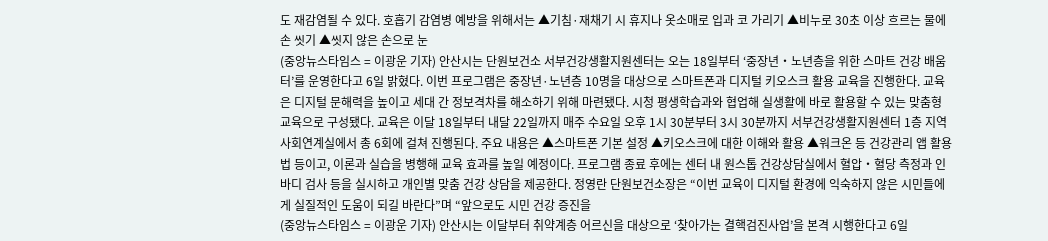도 재감염될 수 있다. 호흡기 감염병 예방을 위해서는 ▲기침·재채기 시 휴지나 옷소매로 입과 코 가리기 ▲비누로 30초 이상 흐르는 물에 손 씻기 ▲씻지 않은 손으로 눈
(중앙뉴스타임스 = 이광운 기자) 안산시는 단원보건소 서부건강생활지원센터는 오는 18일부터 ‘중장년‧노년층을 위한 스마트 건강 배움터’를 운영한다고 6일 밝혔다. 이번 프로그램은 중장년·노년층 10명을 대상으로 스마트폰과 디지털 키오스크 활용 교육을 진행한다. 교육은 디지털 문해력을 높이고 세대 간 정보격차를 해소하기 위해 마련됐다. 시청 평생학습과와 협업해 실생활에 바로 활용할 수 있는 맞춤형 교육으로 구성됐다. 교육은 이달 18일부터 내달 22일까지 매주 수요일 오후 1시 30분부터 3시 30분까지 서부건강생활지원센터 1층 지역사회연계실에서 총 6회에 걸쳐 진행된다. 주요 내용은 ▲스마트폰 기본 설정 ▲키오스크에 대한 이해와 활용 ▲워크온 등 건강관리 앱 활용법 등이고, 이론과 실습을 병행해 교육 효과를 높일 예정이다. 프로그램 종료 후에는 센터 내 원스톱 건강상담실에서 혈압‧혈당 측정과 인바디 검사 등을 실시하고 개인별 맞춤 건강 상담을 제공한다. 정영란 단원보건소장은 “이번 교육이 디지털 환경에 익숙하지 않은 시민들에게 실질적인 도움이 되길 바란다”며 “앞으로도 시민 건강 증진을
(중앙뉴스타임스 = 이광운 기자) 안산시는 이달부터 취약계층 어르신을 대상으로 ‘찾아가는 결핵검진사업’을 본격 시행한다고 6일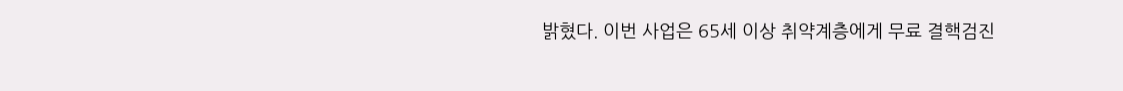밝혔다. 이번 사업은 65세 이상 취약계층에게 무료 결핵검진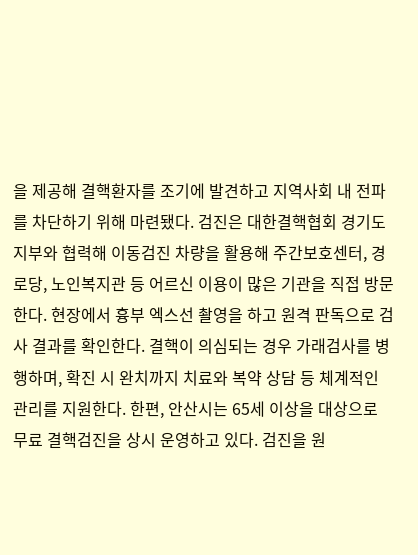을 제공해 결핵환자를 조기에 발견하고 지역사회 내 전파를 차단하기 위해 마련됐다. 검진은 대한결핵협회 경기도지부와 협력해 이동검진 차량을 활용해 주간보호센터, 경로당, 노인복지관 등 어르신 이용이 많은 기관을 직접 방문한다. 현장에서 흉부 엑스선 촬영을 하고 원격 판독으로 검사 결과를 확인한다. 결핵이 의심되는 경우 가래검사를 병행하며, 확진 시 완치까지 치료와 복약 상담 등 체계적인 관리를 지원한다. 한편, 안산시는 65세 이상을 대상으로 무료 결핵검진을 상시 운영하고 있다. 검진을 원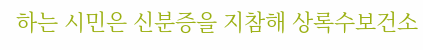하는 시민은 신분증을 지참해 상록수보건소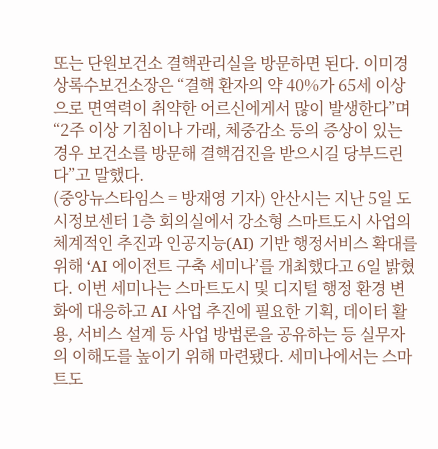또는 단원보건소 결핵관리실을 방문하면 된다. 이미경 상록수보건소장은 “결핵 환자의 약 40%가 65세 이상으로 면역력이 취약한 어르신에게서 많이 발생한다”며 “2주 이상 기침이나 가래, 체중감소 등의 증상이 있는 경우 보건소를 방문해 결핵검진을 받으시길 당부드린다”고 말했다.
(중앙뉴스타임스 = 방재영 기자) 안산시는 지난 5일 도시정보센터 1층 회의실에서 강소형 스마트도시 사업의 체계적인 추진과 인공지능(AI) 기반 행정서비스 확대를 위해 ‘AI 에이전트 구축 세미나’를 개최했다고 6일 밝혔다. 이번 세미나는 스마트도시 및 디지털 행정 환경 변화에 대응하고 AI 사업 추진에 필요한 기획, 데이터 활용, 서비스 설계 등 사업 방법론을 공유하는 등 실무자의 이해도를 높이기 위해 마련됐다. 세미나에서는 스마트도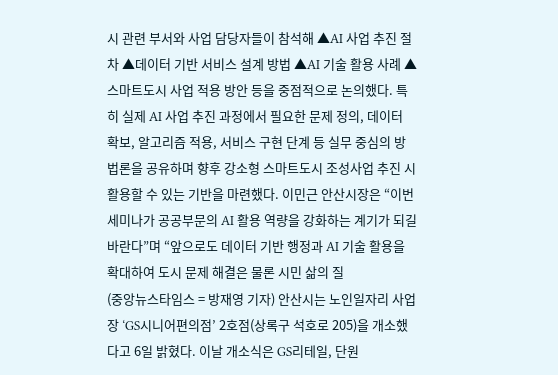시 관련 부서와 사업 담당자들이 참석해 ▲AI 사업 추진 절차 ▲데이터 기반 서비스 설계 방법 ▲AI 기술 활용 사례 ▲스마트도시 사업 적용 방안 등을 중점적으로 논의했다. 특히 실제 AI 사업 추진 과정에서 필요한 문제 정의, 데이터 확보, 알고리즘 적용, 서비스 구현 단계 등 실무 중심의 방법론을 공유하며 향후 강소형 스마트도시 조성사업 추진 시 활용할 수 있는 기반을 마련했다. 이민근 안산시장은 “이번 세미나가 공공부문의 AI 활용 역량을 강화하는 계기가 되길 바란다”며 “앞으로도 데이터 기반 행정과 AI 기술 활용을 확대하여 도시 문제 해결은 물론 시민 삶의 질
(중앙뉴스타임스 = 방재영 기자) 안산시는 노인일자리 사업장 ‘GS시니어편의점’ 2호점(상록구 석호로 205)을 개소했다고 6일 밝혔다. 이날 개소식은 GS리테일, 단원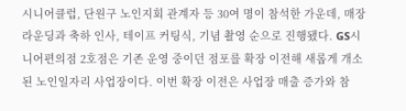시니어클럽, 단원구 노인지회 관계자 등 30여 명이 참석한 가운데, 매장 라운딩과 축하 인사, 테이프 커팅식, 기념 촬영 순으로 진행됐다. GS시니어편의점 2호점은 기존 운영 중이던 점포를 확장 이전해 새롭게 개소된 노인일자리 사업장이다. 이번 확장 이전은 사업장 매출 증가와 참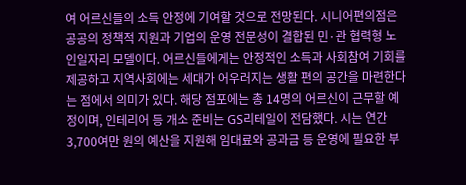여 어르신들의 소득 안정에 기여할 것으로 전망된다. 시니어편의점은 공공의 정책적 지원과 기업의 운영 전문성이 결합된 민·관 협력형 노인일자리 모델이다. 어르신들에게는 안정적인 소득과 사회참여 기회를 제공하고 지역사회에는 세대가 어우러지는 생활 편의 공간을 마련한다는 점에서 의미가 있다. 해당 점포에는 총 14명의 어르신이 근무할 예정이며, 인테리어 등 개소 준비는 GS리테일이 전담했다. 시는 연간 3,700여만 원의 예산을 지원해 임대료와 공과금 등 운영에 필요한 부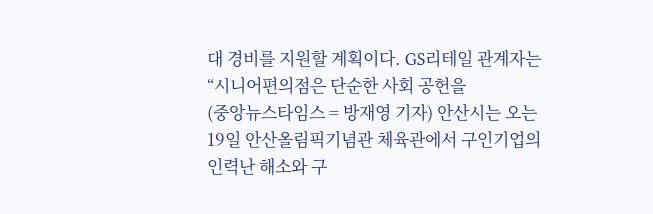대 경비를 지원할 계획이다. GS리테일 관계자는 “시니어편의점은 단순한 사회 공헌을
(중앙뉴스타임스 = 방재영 기자) 안산시는 오는 19일 안산올림픽기념관 체육관에서 구인기업의 인력난 해소와 구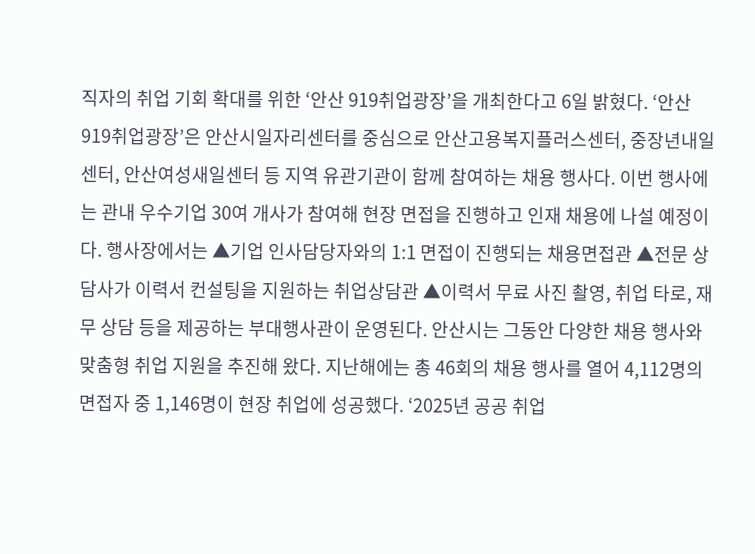직자의 취업 기회 확대를 위한 ‘안산 919취업광장’을 개최한다고 6일 밝혔다. ‘안산 919취업광장’은 안산시일자리센터를 중심으로 안산고용복지플러스센터, 중장년내일센터, 안산여성새일센터 등 지역 유관기관이 함께 참여하는 채용 행사다. 이번 행사에는 관내 우수기업 30여 개사가 참여해 현장 면접을 진행하고 인재 채용에 나설 예정이다. 행사장에서는 ▲기업 인사담당자와의 1:1 면접이 진행되는 채용면접관 ▲전문 상담사가 이력서 컨설팅을 지원하는 취업상담관 ▲이력서 무료 사진 촬영, 취업 타로, 재무 상담 등을 제공하는 부대행사관이 운영된다. 안산시는 그동안 다양한 채용 행사와 맞춤형 취업 지원을 추진해 왔다. 지난해에는 총 46회의 채용 행사를 열어 4,112명의 면접자 중 1,146명이 현장 취업에 성공했다. ‘2025년 공공 취업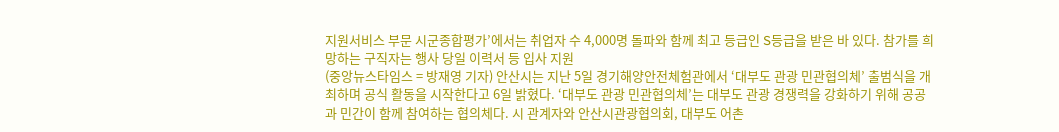지원서비스 부문 시군종합평가’에서는 취업자 수 4,000명 돌파와 함께 최고 등급인 S등급을 받은 바 있다. 참가를 희망하는 구직자는 행사 당일 이력서 등 입사 지원
(중앙뉴스타임스 = 방재영 기자) 안산시는 지난 5일 경기해양안전체험관에서 ‘대부도 관광 민관협의체’ 출범식을 개최하며 공식 활동을 시작한다고 6일 밝혔다. ‘대부도 관광 민관협의체’는 대부도 관광 경쟁력을 강화하기 위해 공공과 민간이 함께 참여하는 협의체다. 시 관계자와 안산시관광협의회, 대부도 어촌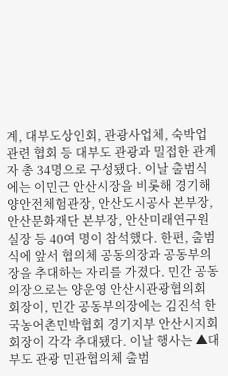계, 대부도상인회, 관광사업체, 숙박업 관련 협회 등 대부도 관광과 밀접한 관계자 총 34명으로 구성됐다. 이날 출범식에는 이민근 안산시장을 비롯해 경기해양안전체험관장, 안산도시공사 본부장, 안산문화재단 본부장, 안산미래연구원 실장 등 40여 명이 참석했다. 한편, 출범식에 앞서 협의체 공동의장과 공동부의장을 추대하는 자리를 가졌다. 민간 공동의장으로는 양운영 안산시관광협의회 회장이, 민간 공동부의장에는 김진석 한국농어촌민박협회 경기지부 안산시지회 회장이 각각 추대됐다. 이날 행사는 ▲대부도 관광 민관협의체 출범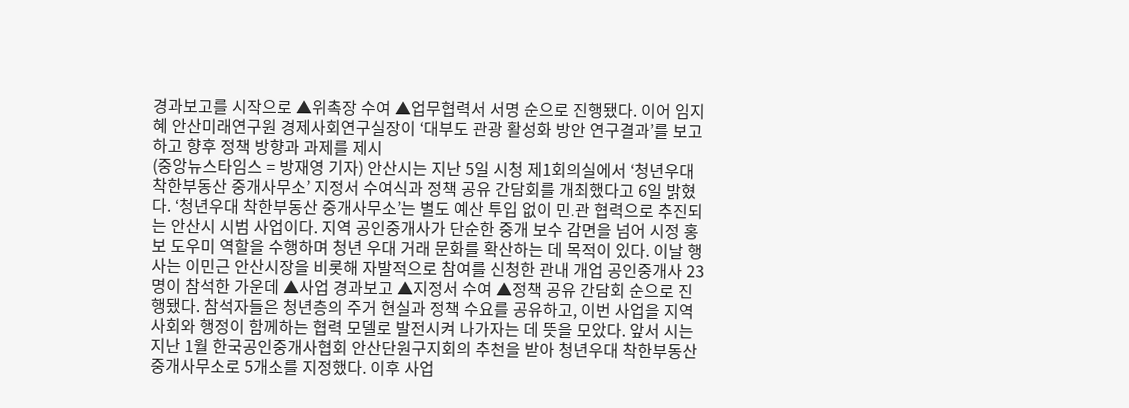경과보고를 시작으로 ▲위촉장 수여 ▲업무협력서 서명 순으로 진행됐다. 이어 임지혜 안산미래연구원 경제사회연구실장이 ‘대부도 관광 활성화 방안 연구결과’를 보고하고 향후 정책 방향과 과제를 제시
(중앙뉴스타임스 = 방재영 기자) 안산시는 지난 5일 시청 제1회의실에서 ‘청년우대 착한부동산 중개사무소’ 지정서 수여식과 정책 공유 간담회를 개최했다고 6일 밝혔다. ‘청년우대 착한부동산 중개사무소’는 별도 예산 투입 없이 민․관 협력으로 추진되는 안산시 시범 사업이다. 지역 공인중개사가 단순한 중개 보수 감면을 넘어 시정 홍보 도우미 역할을 수행하며 청년 우대 거래 문화를 확산하는 데 목적이 있다. 이날 행사는 이민근 안산시장을 비롯해 자발적으로 참여를 신청한 관내 개업 공인중개사 23명이 참석한 가운데 ▲사업 경과보고 ▲지정서 수여 ▲정책 공유 간담회 순으로 진행됐다. 참석자들은 청년층의 주거 현실과 정책 수요를 공유하고, 이번 사업을 지역사회와 행정이 함께하는 협력 모델로 발전시켜 나가자는 데 뜻을 모았다. 앞서 시는 지난 1월 한국공인중개사협회 안산단원구지회의 추천을 받아 청년우대 착한부동산 중개사무소로 5개소를 지정했다. 이후 사업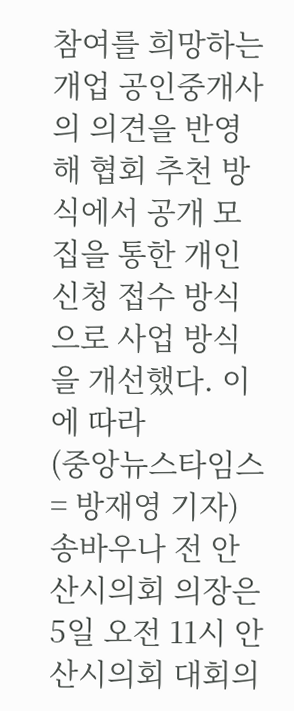참여를 희망하는 개업 공인중개사의 의견을 반영해 협회 추천 방식에서 공개 모집을 통한 개인 신청 접수 방식으로 사업 방식을 개선했다. 이에 따라
(중앙뉴스타임스 = 방재영 기자) 송바우나 전 안산시의회 의장은 5일 오전 11시 안산시의회 대회의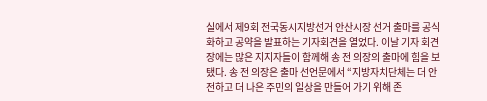실에서 제9회 전국동시지방선거 안산시장 선거 출마를 공식화하고 공약을 발표하는 기자회견을 열었다. 이날 기자 회견장에는 많은 지지자들이 함께해 송 전 의장의 출마에 힘을 보탰다. 송 전 의장은 출마 선언문에서 “지방자치단체는 더 안전하고 더 나은 주민의 일상을 만들어 가기 위해 존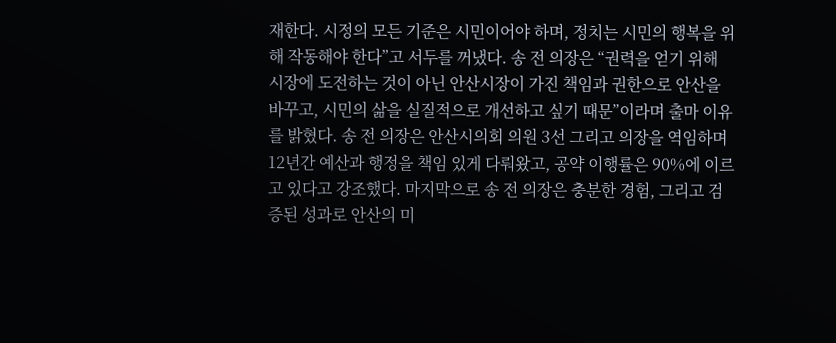재한다. 시정의 모든 기준은 시민이어야 하며, 정치는 시민의 행복을 위해 작동해야 한다”고 서두를 꺼냈다. 송 전 의장은 “권력을 얻기 위해 시장에 도전하는 것이 아닌 안산시장이 가진 책임과 권한으로 안산을 바꾸고, 시민의 삶을 실질적으로 개선하고 싶기 때문”이라며 출마 이유를 밝혔다. 송 전 의장은 안산시의회 의원 3선 그리고 의장을 역임하며 12년간 예산과 행정을 책임 있게 다뤄왔고, 공약 이행률은 90%에 이르고 있다고 강조했다. 마지막으로 송 전 의장은 충분한 경험, 그리고 검증된 성과로 안산의 미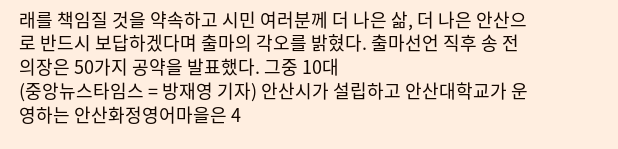래를 책임질 것을 약속하고 시민 여러분께 더 나은 삶, 더 나은 안산으로 반드시 보답하겠다며 출마의 각오를 밝혔다. 출마선언 직후 송 전 의장은 50가지 공약을 발표했다. 그중 10대
(중앙뉴스타임스 = 방재영 기자) 안산시가 설립하고 안산대학교가 운영하는 안산화정영어마을은 4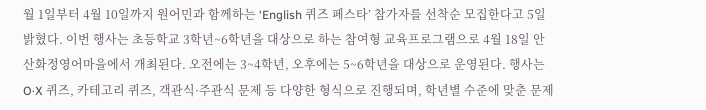월 1일부터 4월 10일까지 원어민과 함께하는 ‘English 퀴즈 페스타’ 참가자를 선착순 모집한다고 5일 밝혔다. 이번 행사는 초등학교 3학년~6학년을 대상으로 하는 참여형 교육프로그램으로 4월 18일 안산화정영어마을에서 개최된다. 오전에는 3~4학년, 오후에는 5~6학년을 대상으로 운영된다. 행사는 O·X 퀴즈, 카테고리 퀴즈, 객관식·주관식 문제 등 다양한 형식으로 진행되며, 학년별 수준에 맞춘 문제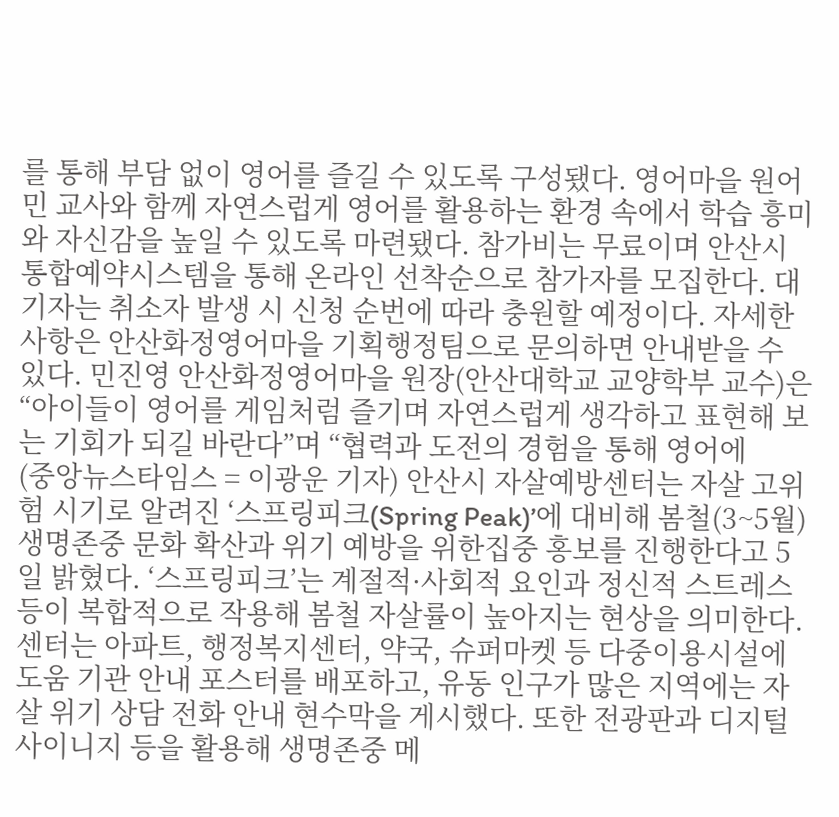를 통해 부담 없이 영어를 즐길 수 있도록 구성됐다. 영어마을 원어민 교사와 함께 자연스럽게 영어를 활용하는 환경 속에서 학습 흥미와 자신감을 높일 수 있도록 마련됐다. 참가비는 무료이며 안산시 통합예약시스템을 통해 온라인 선착순으로 참가자를 모집한다. 대기자는 취소자 발생 시 신청 순번에 따라 충원할 예정이다. 자세한 사항은 안산화정영어마을 기획행정팀으로 문의하면 안내받을 수 있다. 민진영 안산화정영어마을 원장(안산대학교 교양학부 교수)은 “아이들이 영어를 게임처럼 즐기며 자연스럽게 생각하고 표현해 보는 기회가 되길 바란다”며 “협력과 도전의 경험을 통해 영어에
(중앙뉴스타임스 = 이광운 기자) 안산시 자살예방센터는 자살 고위험 시기로 알려진 ‘스프링피크(Spring Peak)’에 대비해 봄철(3~5월) 생명존중 문화 확산과 위기 예방을 위한집중 홍보를 진행한다고 5일 밝혔다. ‘스프링피크’는 계절적·사회적 요인과 정신적 스트레스 등이 복합적으로 작용해 봄철 자살률이 높아지는 현상을 의미한다. 센터는 아파트, 행정복지센터, 약국, 슈퍼마켓 등 다중이용시설에 도움 기관 안내 포스터를 배포하고, 유동 인구가 많은 지역에는 자살 위기 상담 전화 안내 현수막을 게시했다. 또한 전광판과 디지털 사이니지 등을 활용해 생명존중 메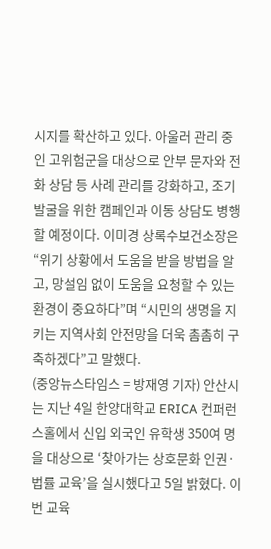시지를 확산하고 있다. 아울러 관리 중인 고위험군을 대상으로 안부 문자와 전화 상담 등 사례 관리를 강화하고, 조기 발굴을 위한 캠페인과 이동 상담도 병행할 예정이다. 이미경 상록수보건소장은 “위기 상황에서 도움을 받을 방법을 알고, 망설임 없이 도움을 요청할 수 있는 환경이 중요하다”며 “시민의 생명을 지키는 지역사회 안전망을 더욱 촘촘히 구축하겠다”고 말했다.
(중앙뉴스타임스 = 방재영 기자) 안산시는 지난 4일 한양대학교 ERICA 컨퍼런스홀에서 신입 외국인 유학생 350여 명을 대상으로 ‘찾아가는 상호문화 인권·법률 교육’을 실시했다고 5일 밝혔다. 이번 교육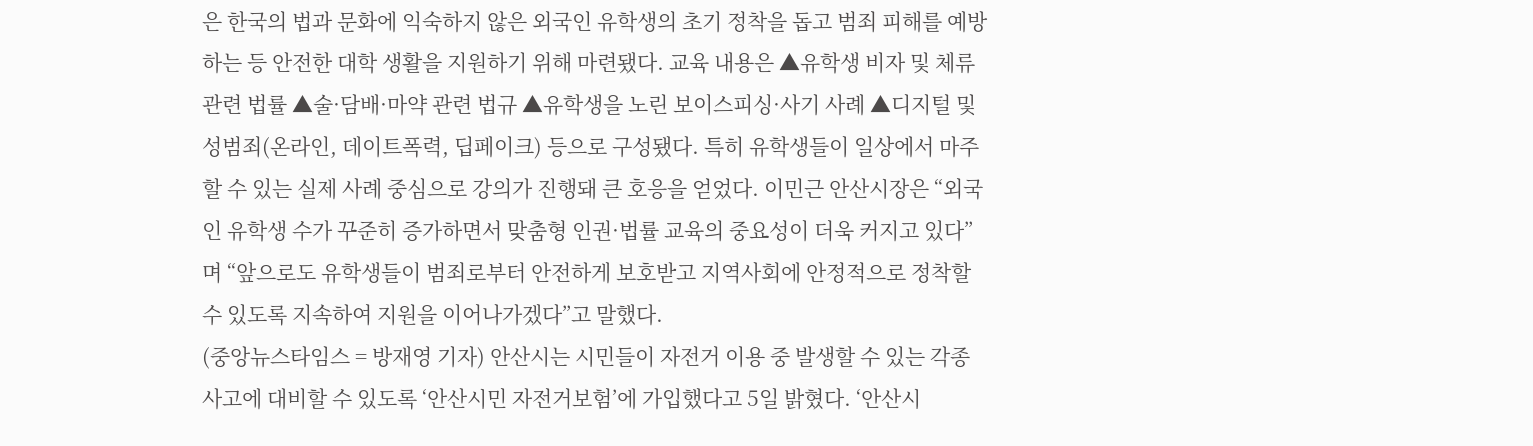은 한국의 법과 문화에 익숙하지 않은 외국인 유학생의 초기 정착을 돕고 범죄 피해를 예방하는 등 안전한 대학 생활을 지원하기 위해 마련됐다. 교육 내용은 ▲유학생 비자 및 체류 관련 법률 ▲술·담배·마약 관련 법규 ▲유학생을 노린 보이스피싱·사기 사례 ▲디지털 및 성범죄(온라인, 데이트폭력, 딥페이크) 등으로 구성됐다. 특히 유학생들이 일상에서 마주할 수 있는 실제 사례 중심으로 강의가 진행돼 큰 호응을 얻었다. 이민근 안산시장은 “외국인 유학생 수가 꾸준히 증가하면서 맞춤형 인권·법률 교육의 중요성이 더욱 커지고 있다”며 “앞으로도 유학생들이 범죄로부터 안전하게 보호받고 지역사회에 안정적으로 정착할 수 있도록 지속하여 지원을 이어나가겠다”고 말했다.
(중앙뉴스타임스 = 방재영 기자) 안산시는 시민들이 자전거 이용 중 발생할 수 있는 각종 사고에 대비할 수 있도록 ‘안산시민 자전거보험’에 가입했다고 5일 밝혔다. ‘안산시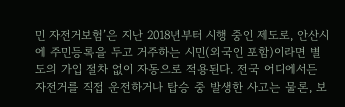민 자전거보험’은 지난 2018년부터 시행 중인 제도로, 안산시에 주민등록을 두고 거주하는 시민(외국인 포함)이라면 별도의 가입 절차 없이 자동으로 적용된다. 전국 어디에서든 자전거를 직접 운전하거나 탑승 중 발생한 사고는 물론, 보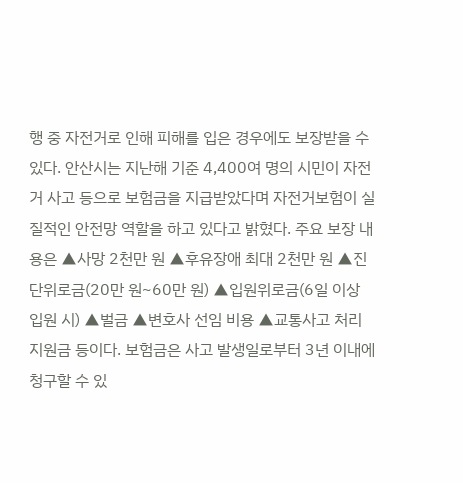행 중 자전거로 인해 피해를 입은 경우에도 보장받을 수 있다. 안산시는 지난해 기준 4,400여 명의 시민이 자전거 사고 등으로 보험금을 지급받았다며 자전거보험이 실질적인 안전망 역할을 하고 있다고 밝혔다. 주요 보장 내용은 ▲사망 2천만 원 ▲후유장애 최대 2천만 원 ▲진단위로금(20만 원~60만 원) ▲입원위로금(6일 이상 입원 시) ▲벌금 ▲변호사 선임 비용 ▲교통사고 처리 지원금 등이다. 보험금은 사고 발생일로부터 3년 이내에 청구할 수 있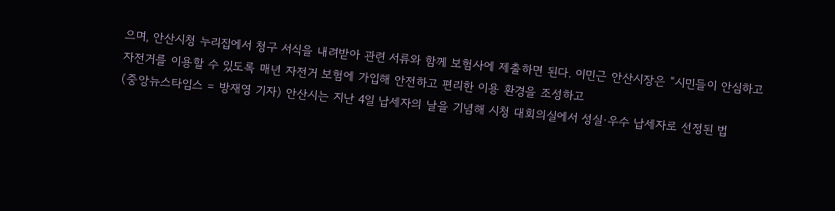으며, 안산시청 누리집에서 청구 서식을 내려받아 관련 서류와 함께 보험사에 제출하면 된다. 이민근 안산시장은 “시민들이 안심하고 자전거를 이용할 수 있도록 매년 자전거 보험에 가입해 안전하고 편리한 이용 환경을 조성하고
(중앙뉴스타임스 = 방재영 기자) 안산시는 지난 4일 납세자의 날을 기념해 시청 대회의실에서 성실·우수 납세자로 선정된 법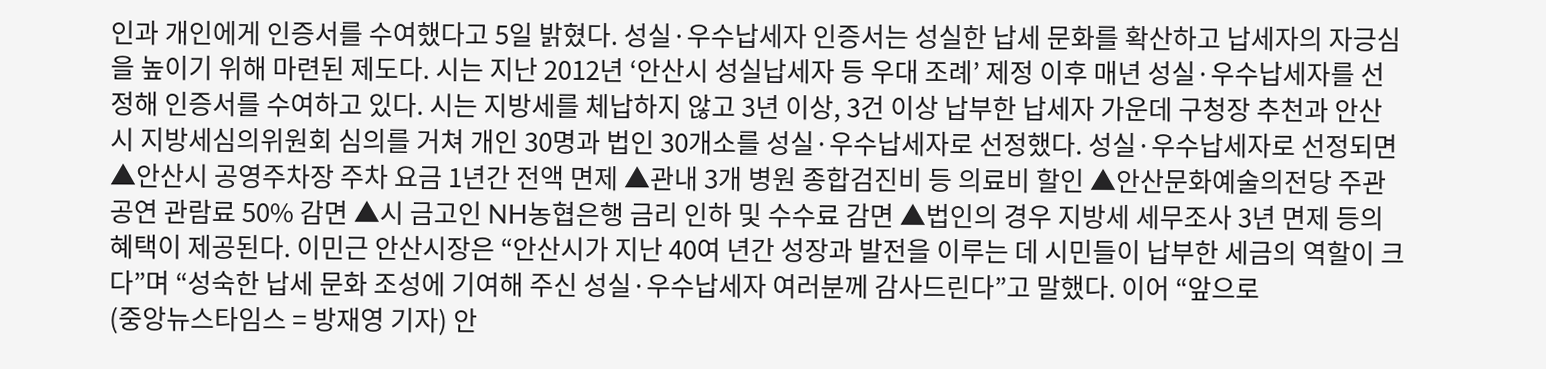인과 개인에게 인증서를 수여했다고 5일 밝혔다. 성실·우수납세자 인증서는 성실한 납세 문화를 확산하고 납세자의 자긍심을 높이기 위해 마련된 제도다. 시는 지난 2012년 ‘안산시 성실납세자 등 우대 조례’ 제정 이후 매년 성실·우수납세자를 선정해 인증서를 수여하고 있다. 시는 지방세를 체납하지 않고 3년 이상, 3건 이상 납부한 납세자 가운데 구청장 추천과 안산시 지방세심의위원회 심의를 거쳐 개인 30명과 법인 30개소를 성실·우수납세자로 선정했다. 성실·우수납세자로 선정되면 ▲안산시 공영주차장 주차 요금 1년간 전액 면제 ▲관내 3개 병원 종합검진비 등 의료비 할인 ▲안산문화예술의전당 주관 공연 관람료 50% 감면 ▲시 금고인 NH농협은행 금리 인하 및 수수료 감면 ▲법인의 경우 지방세 세무조사 3년 면제 등의 혜택이 제공된다. 이민근 안산시장은 “안산시가 지난 40여 년간 성장과 발전을 이루는 데 시민들이 납부한 세금의 역할이 크다”며 “성숙한 납세 문화 조성에 기여해 주신 성실·우수납세자 여러분께 감사드린다”고 말했다. 이어 “앞으로
(중앙뉴스타임스 = 방재영 기자) 안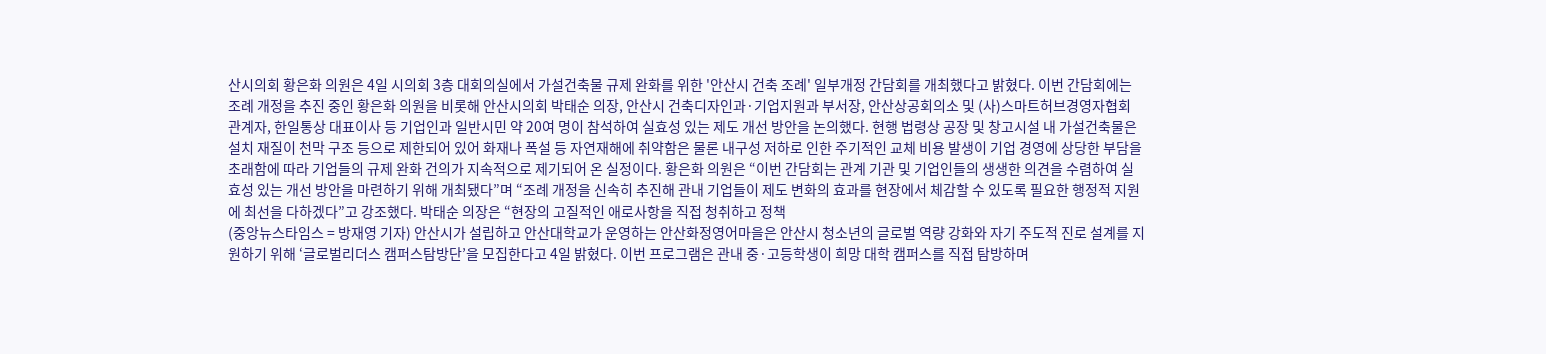산시의회 황은화 의원은 4일 시의회 3층 대회의실에서 가설건축물 규제 완화를 위한 '안산시 건축 조례' 일부개정 간담회를 개최했다고 밝혔다. 이번 간담회에는 조례 개정을 추진 중인 황은화 의원을 비롯해 안산시의회 박태순 의장, 안산시 건축디자인과·기업지원과 부서장, 안산상공회의소 및 (사)스마트허브경영자협회 관계자, 한일통상 대표이사 등 기업인과 일반시민 약 20여 명이 참석하여 실효성 있는 제도 개선 방안을 논의했다. 현행 법령상 공장 및 창고시설 내 가설건축물은 설치 재질이 천막 구조 등으로 제한되어 있어 화재나 폭설 등 자연재해에 취약함은 물론 내구성 저하로 인한 주기적인 교체 비용 발생이 기업 경영에 상당한 부담을 초래함에 따라 기업들의 규제 완화 건의가 지속적으로 제기되어 온 실정이다. 황은화 의원은 “이번 간담회는 관계 기관 및 기업인들의 생생한 의견을 수렴하여 실효성 있는 개선 방안을 마련하기 위해 개최됐다”며 “조례 개정을 신속히 추진해 관내 기업들이 제도 변화의 효과를 현장에서 체감할 수 있도록 필요한 행정적 지원에 최선을 다하겠다”고 강조했다. 박태순 의장은 “현장의 고질적인 애로사항을 직접 청취하고 정책
(중앙뉴스타임스 = 방재영 기자) 안산시가 설립하고 안산대학교가 운영하는 안산화정영어마을은 안산시 청소년의 글로벌 역량 강화와 자기 주도적 진로 설계를 지원하기 위해 ‘글로벌리더스 캠퍼스탐방단’을 모집한다고 4일 밝혔다. 이번 프로그램은 관내 중·고등학생이 희망 대학 캠퍼스를 직접 탐방하며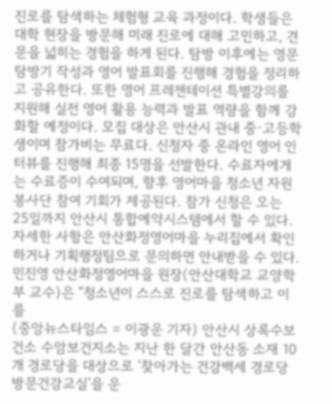진로를 탐색하는 체험형 교육 과정이다. 학생들은 대학 현장을 방문해 미래 진로에 대해 고민하고, 견문을 넓히는 경험을 하게 된다. 탐방 이후에는 영문 탐방기 작성과 영어 발표회를 진행해 경험을 정리하고 공유한다. 또한 영어 프레젠테이션 특별강의를 지원해 실전 영어 활용 능력과 발표 역량을 함께 강화할 예정이다. 모집 대상은 안산시 관내 중·고등학생이며 참가비는 무료다. 신청자 중 온라인 영어 인터뷰를 진행해 최종 15명을 선발한다. 수료자에게는 수료증이 수여되며, 향후 영어마을 청소년 자원봉사단 참여 기회가 제공된다. 참가 신청은 오는 25일까지 안산시 통합예약시스템에서 할 수 있다. 자세한 사항은 안산화정영어마을 누리집에서 확인하거나 기획행정팀으로 문의하면 안내받을 수 있다. 민진영 안산화정영어마을 원장(안산대학교 교양학부 교수)은 “청소년이 스스로 진로를 탐색하고 이를
(중앙뉴스타임스 = 이광운 기자) 안산시 상록수보건소 수암보건지소는 지난 한 달간 안산동 소재 10개 경로당을 대상으로 ‘찾아가는 건강백세 경로당 방문건강교실’을 운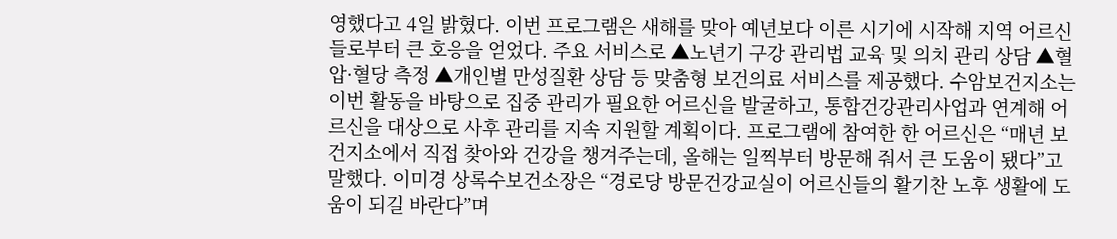영했다고 4일 밝혔다. 이번 프로그램은 새해를 맞아 예년보다 이른 시기에 시작해 지역 어르신들로부터 큰 호응을 얻었다. 주요 서비스로 ▲노년기 구강 관리법 교육 및 의치 관리 상담 ▲혈압·혈당 측정 ▲개인별 만성질환 상담 등 맞춤형 보건의료 서비스를 제공했다. 수암보건지소는 이번 활동을 바탕으로 집중 관리가 필요한 어르신을 발굴하고, 통합건강관리사업과 연계해 어르신을 대상으로 사후 관리를 지속 지원할 계획이다. 프로그램에 참여한 한 어르신은 “매년 보건지소에서 직접 찾아와 건강을 챙겨주는데, 올해는 일찍부터 방문해 줘서 큰 도움이 됐다”고 말했다. 이미경 상록수보건소장은 “경로당 방문건강교실이 어르신들의 활기찬 노후 생활에 도움이 되길 바란다”며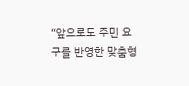“앞으로도 주민 요구를 반영한 맞춤형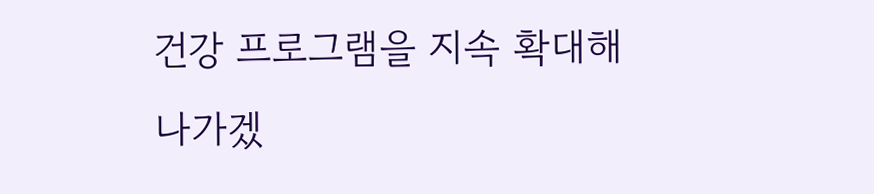건강 프로그램을 지속 확대해 나가겠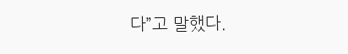다”고 말했다.